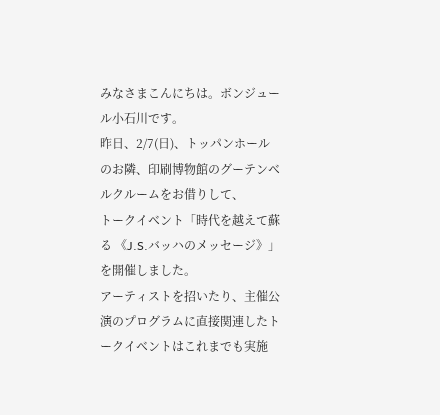みなさまこんにちは。ボンジュール小石川です。
昨日、2/7(日)、トッパンホールのお隣、印刷博物館のグーテンベルクルームをお借りして、
トークイベント「時代を越えて蘇る 《J.S.バッハのメッセージ》」を開催しました。
アーティストを招いたり、主催公演のプログラムに直接関連したトークイベントはこれまでも実施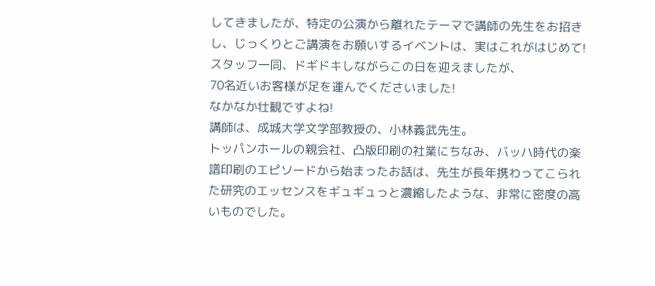してきましたが、特定の公演から離れたテーマで講師の先生をお招きし、じっくりとご講演をお願いするイベントは、実はこれがはじめて!
スタッフ一同、ドギドキしながらこの日を迎えましたが、
70名近いお客様が足を運んでくださいました!
なかなか壮観ですよね!
講師は、成城大学文学部教授の、小林義武先生。
トッパンホールの親会社、凸版印刷の社業にちなみ、バッハ時代の楽譜印刷のエピソードから始まったお話は、先生が長年携わってこられた研究のエッセンスをギュギュっと濃縮したような、非常に密度の高いものでした。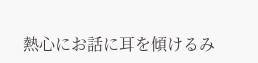熱心にお話に耳を傾けるみ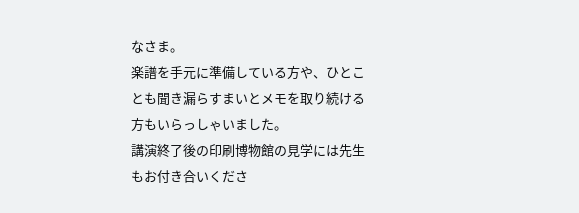なさま。
楽譜を手元に準備している方や、ひとことも聞き漏らすまいとメモを取り続ける方もいらっしゃいました。
講演終了後の印刷博物館の見学には先生もお付き合いくださ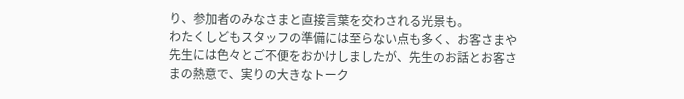り、参加者のみなさまと直接言葉を交わされる光景も。
わたくしどもスタッフの準備には至らない点も多く、お客さまや先生には色々とご不便をおかけしましたが、先生のお話とお客さまの熱意で、実りの大きなトーク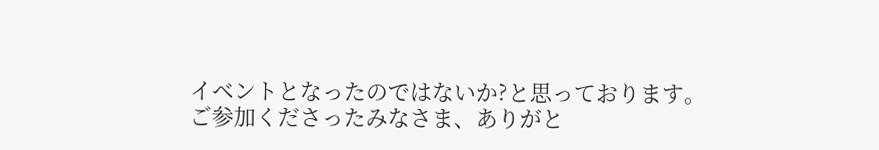イベントとなったのではないか?と思っております。
ご参加くださったみなさま、ありがと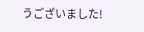うございました!